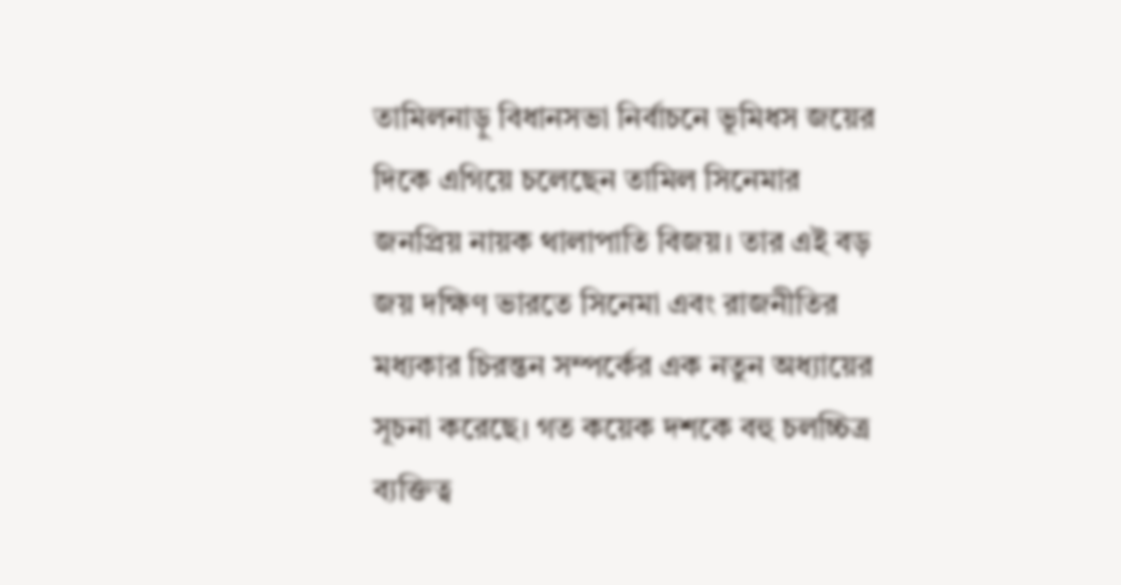তামিলনাড়ু বিধানসভা নির্বাচনে ভূমিধস জয়ের দিকে এগিয়ে চলেছেন তামিল সিনেমার জনপ্রিয় নায়ক থালাপাতি বিজয়। তার এই বড় জয় দক্ষিণ ভারতে সিনেমা এবং রাজনীতির মধ্যকার চিরন্তন সম্পর্কের এক নতুন অধ্যায়ের সূচনা করেছে। গত কয়েক দশকে বহু চলচ্চিত্র ব্যক্তিত্ব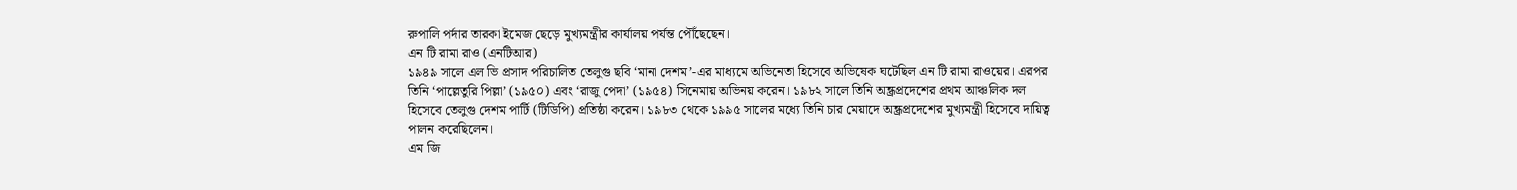রুপালি পর্দার তারকা ইমেজ ছেড়ে মুখ্যমন্ত্রীর কার্যালয় পর্যন্ত পৌঁছেছেন।
এন টি রামা রাও (এনটিআর)
১৯৪৯ সালে এল ভি প্রসাদ পরিচালিত তেলুগু ছবি ‘মানা দেশম’-এর মাধ্যমে অভিনেতা হিসেবে অভিষেক ঘটেছিল এন টি রামা রাওয়ের। এরপর তিনি ‘পাল্লেতুরি পিল্লা’ (১৯৫০) এবং ‘রাজু পেদা’ (১৯৫৪) সিনেমায় অভিনয় করেন। ১৯৮২ সালে তিনি অন্ধ্রপ্রদেশের প্রথম আঞ্চলিক দল হিসেবে তেলুগু দেশম পার্টি (টিডিপি) প্রতিষ্ঠা করেন। ১৯৮৩ থেকে ১৯৯৫ সালের মধ্যে তিনি চার মেয়াদে অন্ধ্রপ্রদেশের মুখ্যমন্ত্রী হিসেবে দায়িত্ব পালন করেছিলেন।
এম জি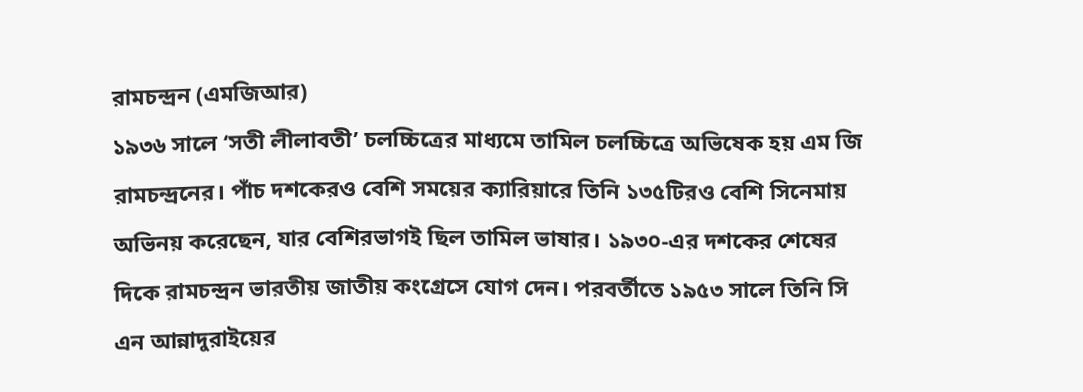রামচন্দ্রন (এমজিআর)
১৯৩৬ সালে ‘সতী লীলাবতী’ চলচ্চিত্রের মাধ্যমে তামিল চলচ্চিত্রে অভিষেক হয় এম জি রামচন্দ্রনের। পাঁচ দশকেরও বেশি সময়ের ক্যারিয়ারে তিনি ১৩৫টিরও বেশি সিনেমায় অভিনয় করেছেন, যার বেশিরভাগই ছিল তামিল ভাষার। ১৯৩০-এর দশকের শেষের দিকে রামচন্দ্রন ভারতীয় জাতীয় কংগ্রেসে যোগ দেন। পরবর্তীতে ১৯৫৩ সালে তিনি সি এন আন্নাদুরাইয়ের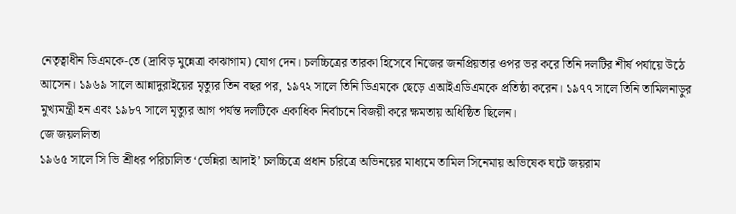নেতৃত্বাধীন ডিএমকে-তে (দ্রাবিড় মুন্নেত্রা কাঝাগাম) যোগ দেন। চলচ্চিত্রের তারকা হিসেবে নিজের জনপ্রিয়তার ওপর ভর করে তিনি দলটির শীর্ষ পর্যায়ে উঠে আসেন। ১৯৬৯ সালে আন্নাদুরাইয়ের মৃত্যুর তিন বছর পর, ১৯৭২ সালে তিনি ডিএমকে ছেড়ে এআইএডিএমকে প্রতিষ্ঠা করেন। ১৯৭৭ সালে তিনি তামিলনাড়ুর মুখ্যমন্ত্রী হন এবং ১৯৮৭ সালে মৃত্যুর আগ পর্যন্ত দলটিকে একাধিক নির্বাচনে বিজয়ী করে ক্ষমতায় অধিষ্ঠিত ছিলেন।
জে জয়ললিতা
১৯৬৫ সালে সি ভি শ্রীধর পরিচালিত ‘ভেন্নিরা আদাই’ চলচ্চিত্রে প্রধান চরিত্রে অভিনয়ের মাধ্যমে তামিল সিনেমায় অভিষেক ঘটে জয়রাম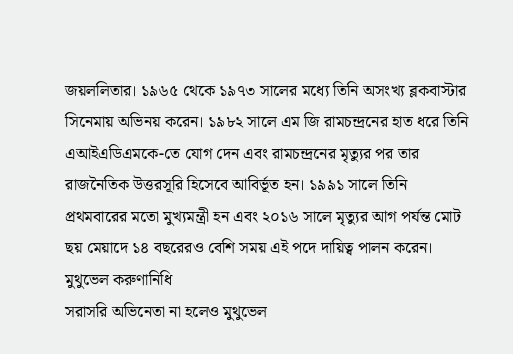জয়ললিতার। ১৯৬৫ থেকে ১৯৭৩ সালের মধ্যে তিনি অসংখ্য ব্লকবাস্টার সিনেমায় অভিনয় করেন। ১৯৮২ সালে এম জি রামচন্দ্রনের হাত ধরে তিনি এআইএডিএমকে-তে যোগ দেন এবং রামচন্দ্রনের মৃত্যুর পর তার রাজনৈতিক উত্তরসূরি হিসেবে আবির্ভূত হন। ১৯৯১ সালে তিনি প্রথমবারের মতো মুখ্যমন্ত্রী হন এবং ২০১৬ সালে মৃত্যুর আগ পর্যন্ত মোট ছয় মেয়াদে ১৪ বছরেরও বেশি সময় এই পদে দায়িত্ব পালন করেন।
মুথুভেল করুণানিধি
সরাসরি অভিনেতা না হলেও মুথুভেল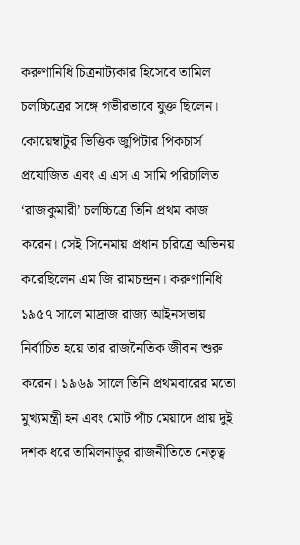করুণানিধি চিত্রনাট্যকার হিসেবে তামিল চলচ্চিত্রের সঙ্গে গভীরভাবে যুক্ত ছিলেন। কোয়েম্বাটুর ভিত্তিক জুপিটার পিকচার্স প্রযোজিত এবং এ এস এ সামি পরিচালিত ‘রাজকুমারী’ চলচ্চিত্রে তিনি প্রথম কাজ করেন। সেই সিনেমায় প্রধান চরিত্রে অভিনয় করেছিলেন এম জি রামচন্দ্রন। করুণানিধি ১৯৫৭ সালে মাদ্রাজ রাজ্য আইনসভায় নির্বাচিত হয়ে তার রাজনৈতিক জীবন শুরু করেন। ১৯৬৯ সালে তিনি প্রথমবারের মতো মুখ্যমন্ত্রী হন এবং মোট পাঁচ মেয়াদে প্রায় দুই দশক ধরে তামিলনাড়ুর রাজনীতিতে নেতৃত্ব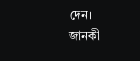দেন।
জানকী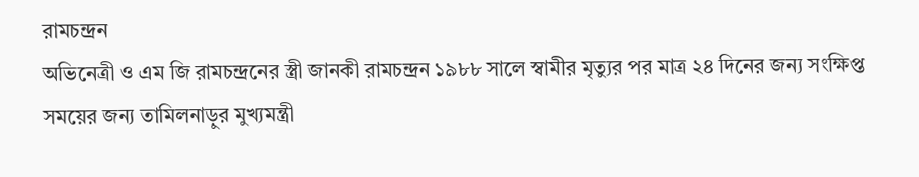রামচন্দ্রন
অভিনেত্রী ও এম জি রামচন্দ্রনের স্ত্রী জানকী রামচন্দ্রন ১৯৮৮ সালে স্বামীর মৃত্যুর পর মাত্র ২৪ দিনের জন্য সংক্ষিপ্ত সময়ের জন্য তামিলনাড়ুর মুখ্যমন্ত্রী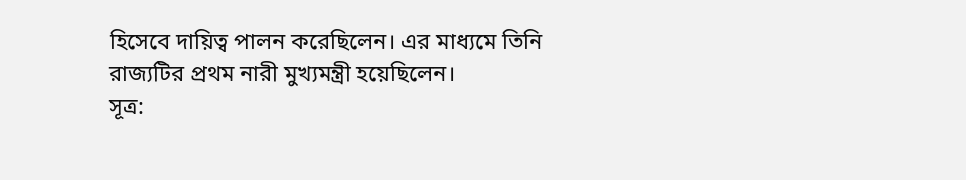হিসেবে দায়িত্ব পালন করেছিলেন। এর মাধ্যমে তিনি রাজ্যটির প্রথম নারী মুখ্যমন্ত্রী হয়েছিলেন।
সূত্র: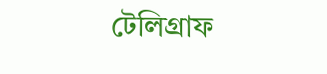টেলিগ্রাফ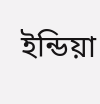ইন্ডিয়া